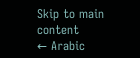Skip to main content
← Arabic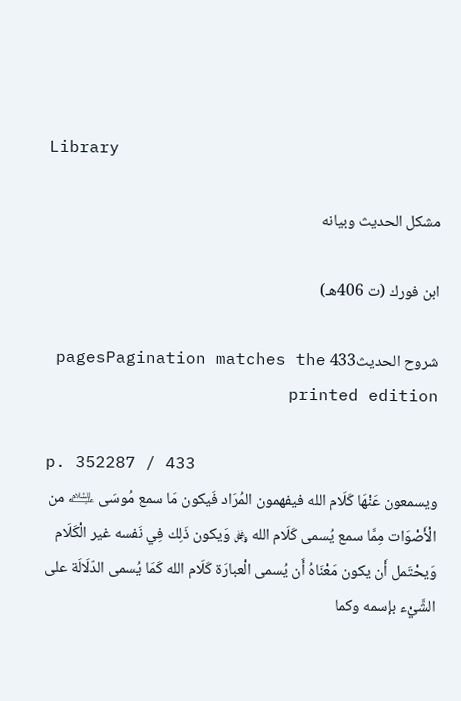Library

مشكل الحديث وبيانه

ابن فورك (ت 406هـ)

شروح الحديث433 pagesPagination matches the printed edition

p. 352287 / 433
ويسمعون عَنْهَا كَلَام الله فيفهمون المُرَاد فَيكون مَا سمع مُوسَى ﵇ من الْأَصْوَات مِمَّا سمع يُسمى كَلَام الله ﷿ وَيكون ذَلِك فِي نَفسه غير الْكَلَام وَيحْتَمل أَن يكون مَعْنَاهُ أَن يُسمى الْعبارَة كَلَام الله كَمَا يُسمى الدّلَالَة على الشَّيْء بإسمه وكما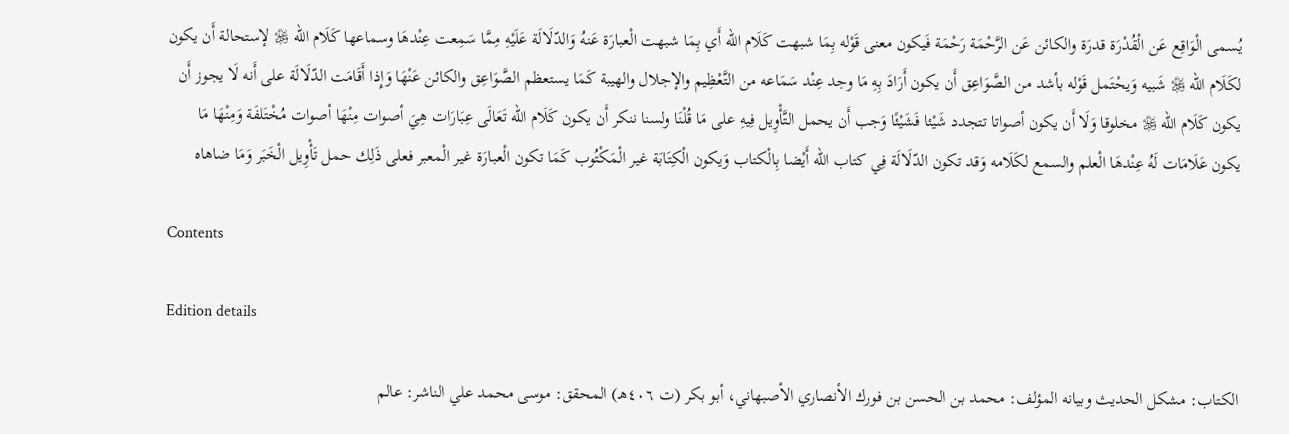يُسمى الْوَاقِع عَن الْقُدْرَة قدرَة والكائن عَن الرَّحْمَة رَحْمَة فَيكون معنى قَوْله بِمَا شبهت كَلَام الله أَي بِمَا شبهت الْعبارَة عَنهُ وَالدّلَالَة عَلَيْهِ مِمَّا سَمِعت عِنْدهَا وسماعها كَلَام الله ﷿ لإستحالة أَن يكون لكَلَام الله ﷿ شَبيه وَيحْتَمل قَوْله بأشد من الصَّوَاعِق أَن يكون أَرَادَ بِهِ مَا وجد عِنْد سَمَاعه من التَّعْظِيم والإجلال والهيبة كَمَا يستعظم الصَّوَاعِق والكائن عَنْهَا وَإِذا أَقَامَت الدّلَالَة على أَنه لَا يجوز أَن يكون كَلَام الله ﷿ مخلوقا وَلَا أَن يكون أصواتا تتجدد شَيْئا فَشَيْئًا وَجب أَن يحمل التَّأْوِيل فِيهِ على مَا قُلْنَا ولسنا ننكر أَن يكون كَلَام الله تَعَالَى عِبَارَات هِيَ أصوات مِنْهَا أصوات مُخْتَلفَة وَمِنْهَا مَا يكون عَلَامَات لَهُ عِنْدهَا الْعلم والسمع لكَلَامه وَقد تكون الدّلَالَة فِي كتاب الله أَيْضا بِالْكتاب وَيكون الْكِتَابَة غير الْمَكْتُوب كَمَا تكون الْعبارَة غير الْمعبر فعلى ذَلِك حمل تَأْوِيل الْخَبَر وَمَا ضاهاه

Contents

Edition details

الكتاب: مشكل الحديث وبيانه المؤلف: محمد بن الحسن بن فورك الأنصاري الأصبهاني، أبو بكر (ت ٤٠٦هـ) المحقق: موسى محمد علي الناشر: عالم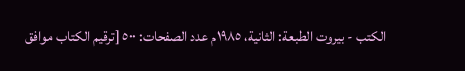الكتب - بيروت الطبعة: الثانية، ١٩٨٥م عدد الصفحات: ٥٠٠ [ترقيم الكتاب موافق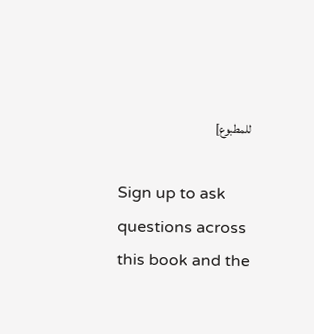للمطبوع]

Sign up to ask questions across this book and the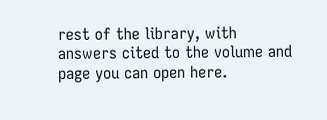rest of the library, with answers cited to the volume and page you can open here.